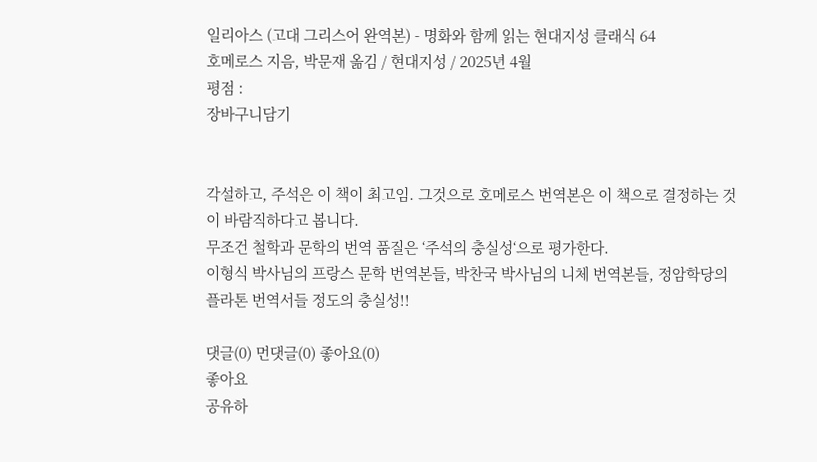일리아스 (고대 그리스어 완역본) - 명화와 함께 읽는 현대지성 클래식 64
호메로스 지음, 박문재 옮김 / 현대지성 / 2025년 4월
평점 :
장바구니담기


각설하고, 주석은 이 책이 최고임. 그것으로 호메로스 번역본은 이 책으로 결정하는 것이 바람직하다고 봅니다.
무조건 철학과 문학의 번역 품질은 ‘주석의 충실성‘으로 평가한다.
이형식 박사님의 프랑스 문학 번역본들, 박찬국 박사님의 니체 번역본들, 정암학당의 플라톤 번역서들 정도의 충실성!!

댓글(0) 먼댓글(0) 좋아요(0)
좋아요
공유하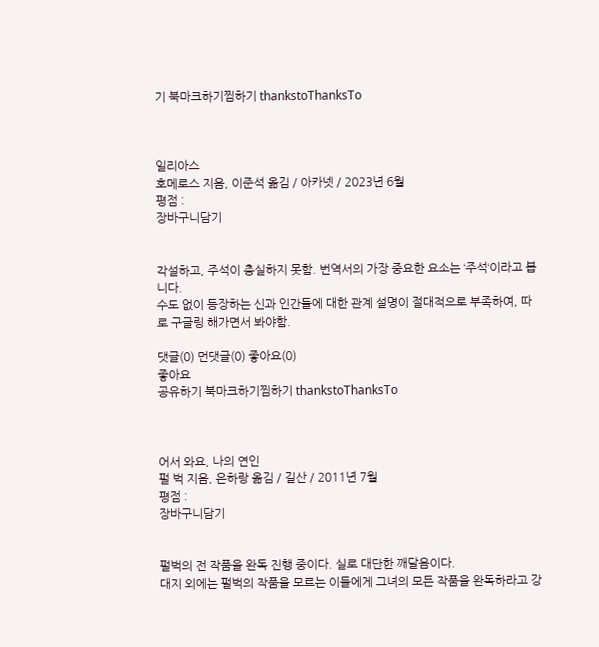기 북마크하기찜하기 thankstoThanksTo



일리아스
호메로스 지음, 이준석 옮김 / 아카넷 / 2023년 6월
평점 :
장바구니담기


각설하고, 주석이 충실하지 못함. 번역서의 가장 중요한 요소는 ‘주석‘이라고 봅니다.
수도 없이 등장하는 신과 인간들에 대한 관계 설명이 절대적으로 부족하여, 따로 구글링 해가면서 봐야함.

댓글(0) 먼댓글(0) 좋아요(0)
좋아요
공유하기 북마크하기찜하기 thankstoThanksTo



어서 와요, 나의 연인
펄 벅 지음, 은하랑 옮김 / 길산 / 2011년 7월
평점 :
장바구니담기


펄벅의 전 작품을 완독 진행 중이다. 실로 대단한 깨달음이다.
대지 외에는 펄벅의 작품을 모르는 이들에게 그녀의 모든 작품을 완독하라고 강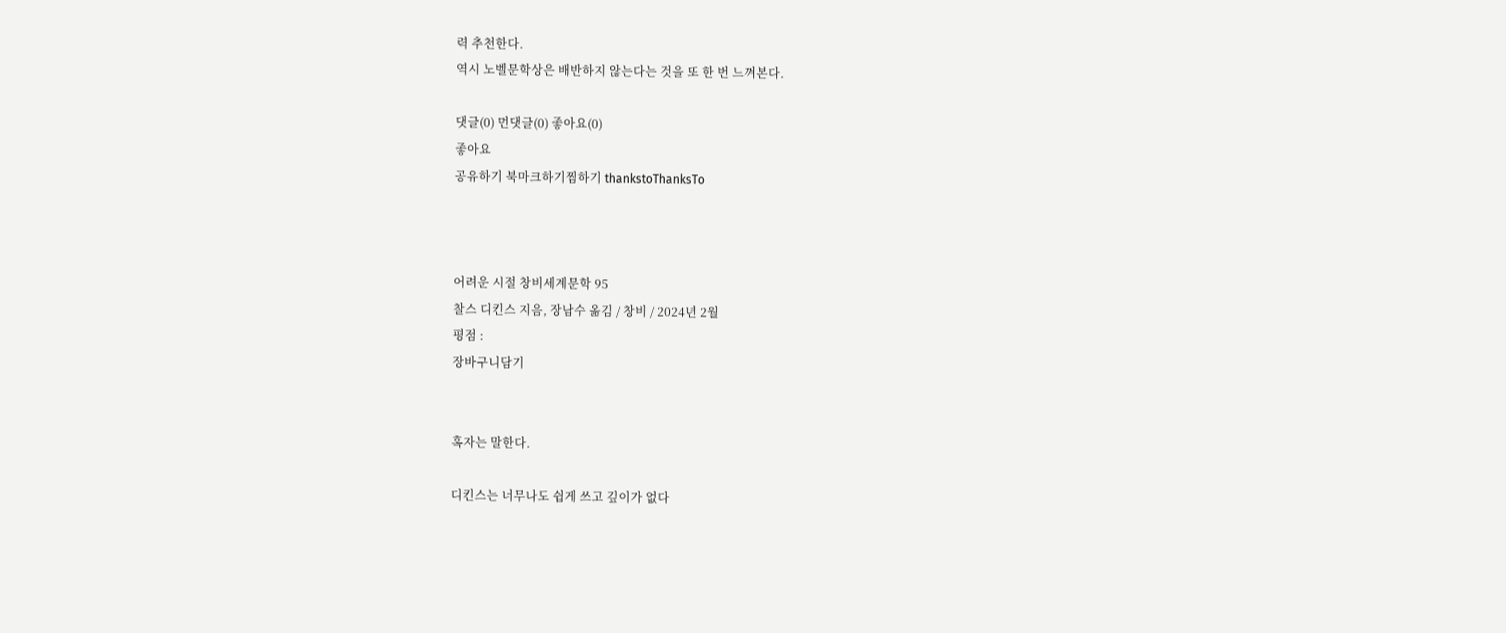력 추천한다.
역시 노벨문학상은 배반하지 않는다는 것을 또 한 번 느껴본다.

댓글(0) 먼댓글(0) 좋아요(0)
좋아요
공유하기 북마크하기찜하기 thankstoThanksTo



어려운 시절 창비세계문학 95
찰스 디킨스 지음, 장남수 옮김 / 창비 / 2024년 2월
평점 :
장바구니담기


혹자는 말한다.

디킨스는 너무나도 쉽게 쓰고 깊이가 없다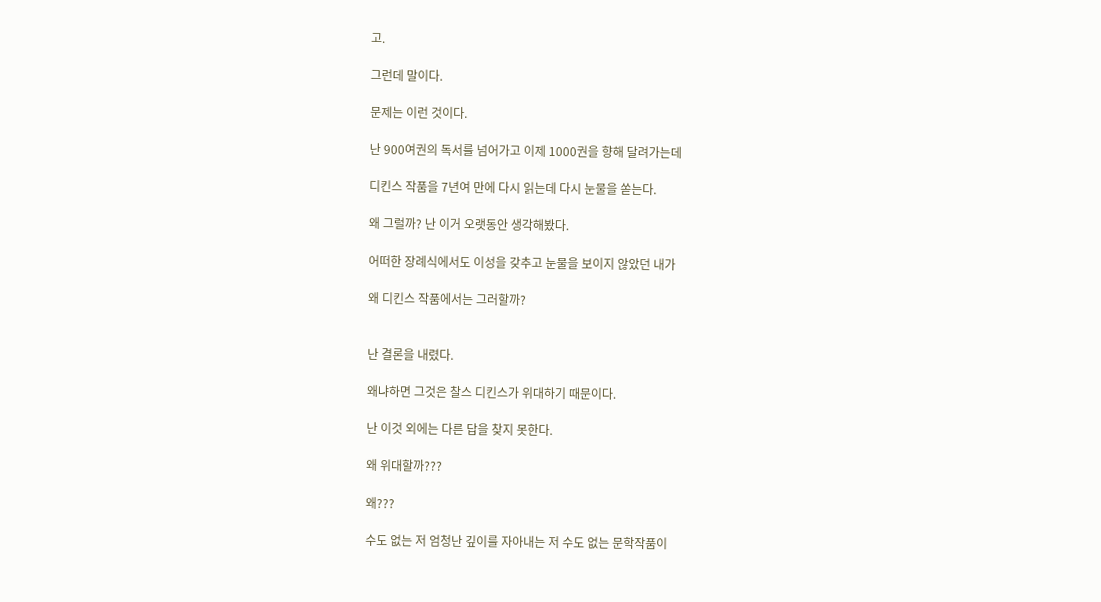고.

그런데 말이다.

문제는 이런 것이다.

난 900여권의 독서를 넘어가고 이제 1000권을 향해 달려가는데

디킨스 작품을 7년여 만에 다시 읽는데 다시 눈물을 쏟는다.

왜 그럴까? 난 이거 오랫동안 생각해봤다.

어떠한 장례식에서도 이성을 갖추고 눈물을 보이지 않았던 내가

왜 디킨스 작품에서는 그러할까?


난 결론을 내렸다.

왜냐하면 그것은 찰스 디킨스가 위대하기 때문이다.

난 이것 외에는 다른 답을 찾지 못한다.

왜 위대할까???

왜???

수도 없는 저 엄청난 깊이를 자아내는 저 수도 없는 문학작품이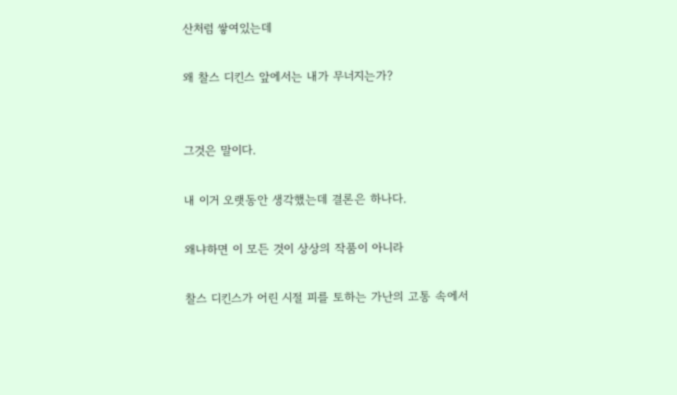산처럼 쌓여있는데

왜 찰스 디킨스 앞에서는 내가 무너지는가?


그것은 말이다.

내 이거 오랫동안 생각했는데 결론은 하나다.

왜냐하면 이 모든 것이 상상의 작품이 아니라

찰스 디킨스가 어린 시절 피를 토하는 가난의 고통 속에서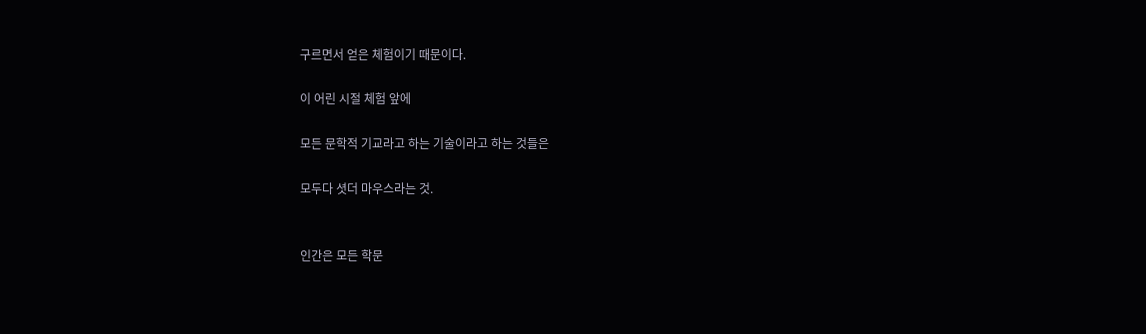구르면서 얻은 체험이기 때문이다.

이 어린 시절 체험 앞에

모든 문학적 기교라고 하는 기술이라고 하는 것들은

모두다 셧더 마우스라는 것.


인간은 모든 학문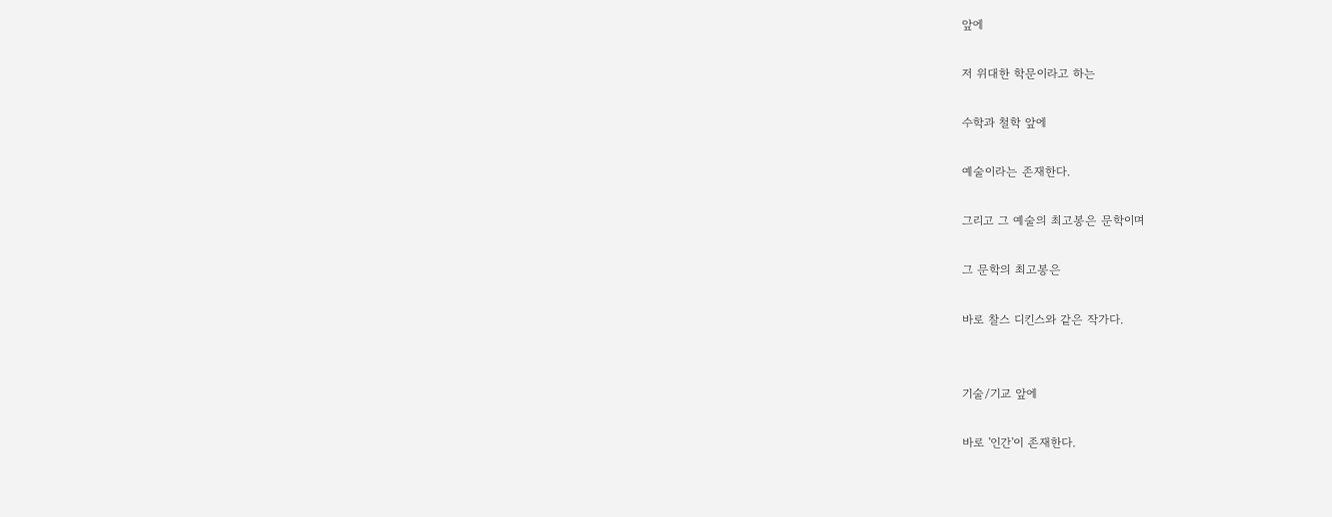앞에

저 위대한 학문이라고 하는

수학과 철학 앞에

예술이라는 존재한다.

그리고 그 예술의 최고봉은 문학이며

그 문학의 최고봉은

바로 찰스 디킨스와 같은 작가다.


기술/기교 앞에

바로 '인간'이 존재한다.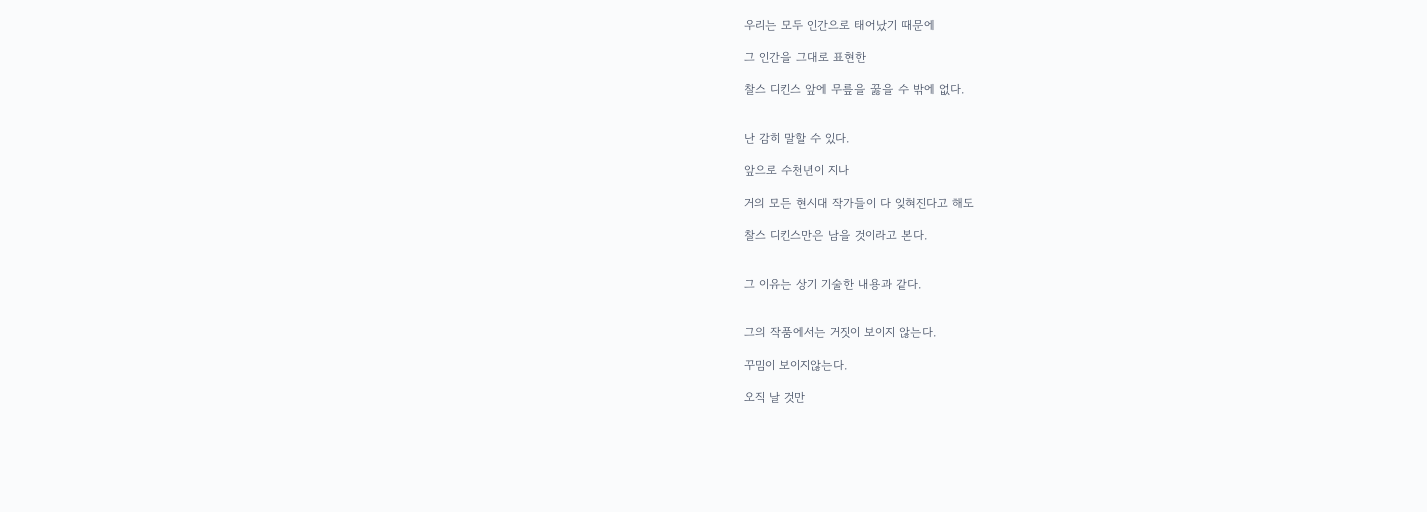우리는 모두 인간으로 태어났기 때문에

그 인간을 그대로 표현한

찰스 디킨스 앞에 무릎을 꿇을 수 밖에 없다.


난 감히 말할 수 있다.

앞으로 수천년이 지나

거의 모든 현시대 작가들이 다 잊혀진다고 해도

찰스 디킨스만은 남을 것이라고 본다.


그 이유는 상기 기술한 내용과 같다.


그의 작품에서는 거짓이 보이지 않는다.

꾸밈이 보이지않는다.

오직 날 것만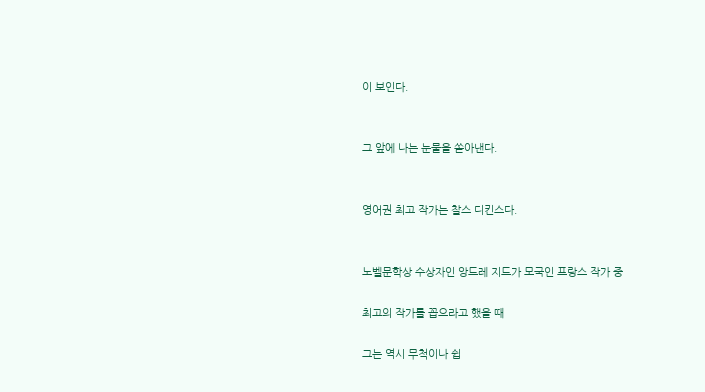이 보인다.


그 앞에 나는 눈물을 쏟아낸다.


영어권 최고 작가는 찰스 디킨스다.


노벨문학상 수상자인 앙드레 지드가 모국인 프랑스 작가 중

최고의 작가를 꼽으라고 했을 때

그는 역시 무척이나 쉽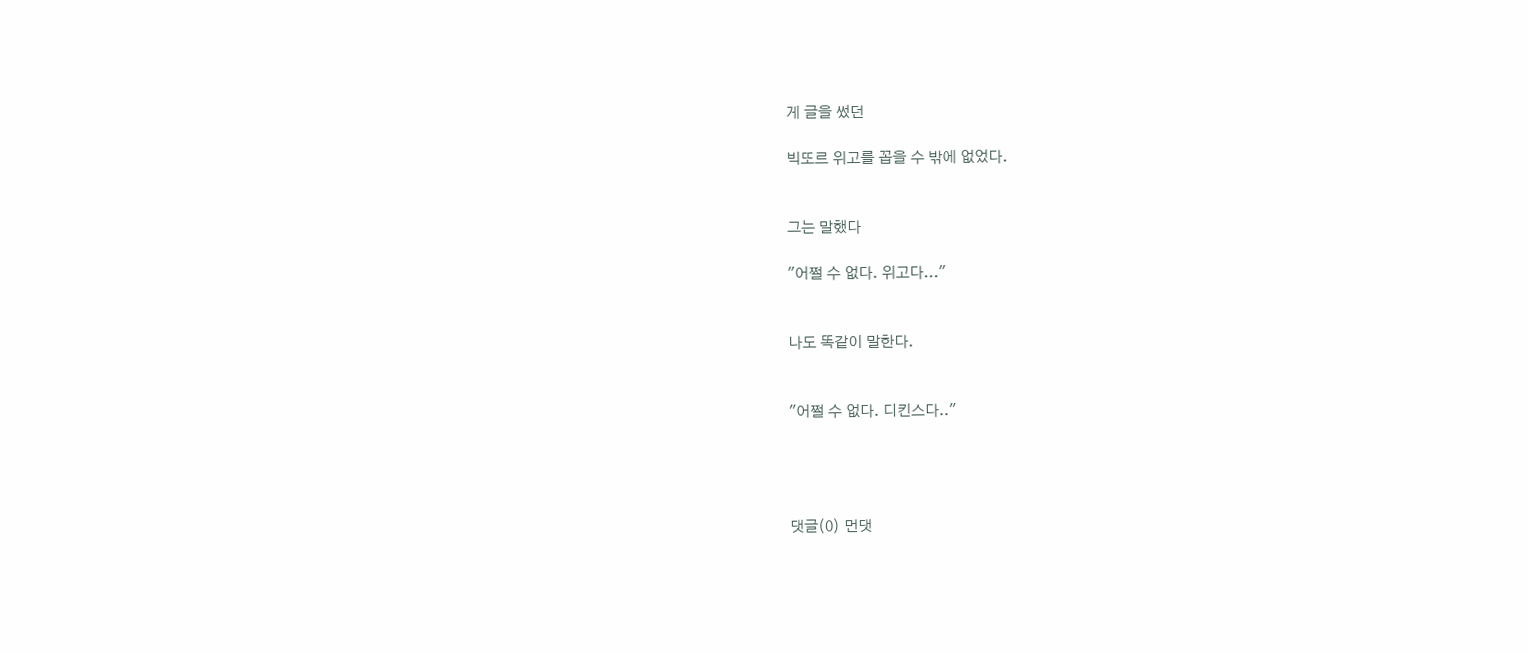게 글을 썼던

빅또르 위고를 꼽을 수 밖에 없었다.


그는 말했다

"어쩔 수 없다. 위고다..."


나도 똑같이 말한다.


"어쩔 수 없다. 디킨스다.."




댓글(0) 먼댓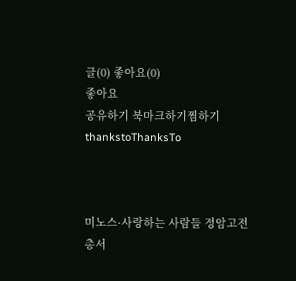글(0) 좋아요(0)
좋아요
공유하기 북마크하기찜하기 thankstoThanksTo



미노스·사랑하는 사람들 정암고전총서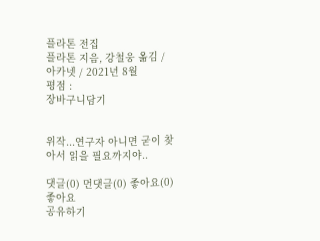플라톤 전집
플라톤 지음, 강철웅 옮김 / 아카넷 / 2021년 8월
평점 :
장바구니담기


위작...연구자 아니면 굳이 찾아서 읽을 필요까지야..

댓글(0) 먼댓글(0) 좋아요(0)
좋아요
공유하기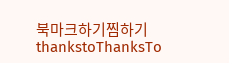북마크하기찜하기 thankstoThanksTo